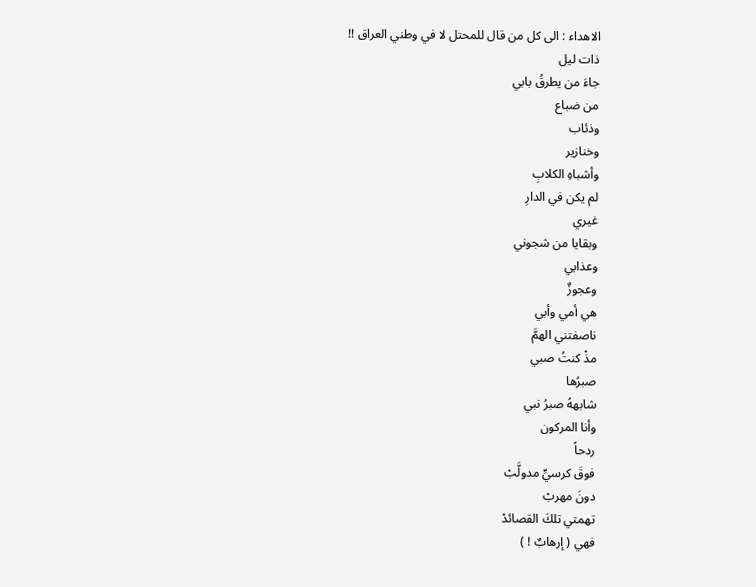الاهداء : الى كل من قال للمحتل لا في وطني العراق !!
ذات ليل
جاءَ من يطرقُ بابي
من ضباع
وذئاب
وخنازير
وأشباهِ الكلابِ
لم يكن في الدارِ
غيري
وبقايا من شجوني
وعذابي
وعجوزٌ
هي أمي وأبي
ناصفتني الهمَّ
مذْ كنتُ صبي
صبرُها
شابههُ صبرُ نبي
وأنا المركون
ردحاً
فوقَ كرسيٍّ مدولَّبْ
دونَ مهربْ
تهمتي تلكَ القصائدْ
فهي ( إرهابٌ ! )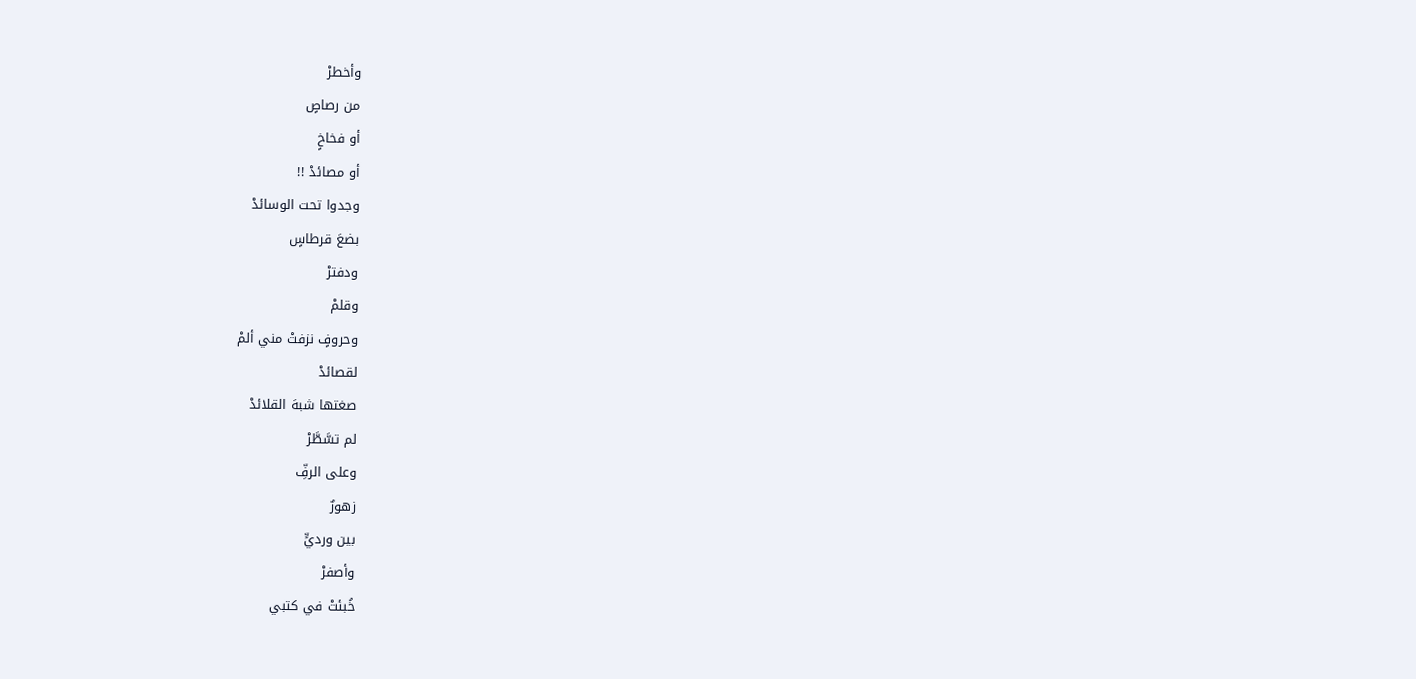وأخطرْ
من رصاصٍ
أو فخاخٍ
أو مصائدْ !!
وجدوا تحت الوسائدْ
بضعَ قرطاسٍ
ودفترْ
وقلمْ
وحروفٍ نزفتْ مني ألمْ
لقصائدْ
صغتها شبهَ القلائدْ
لم تسَّطَّرْ
وعلى الرفِّ
زهورٌ
بين ورديٍّ
وأصفرْ
خُبئتْ في كتبي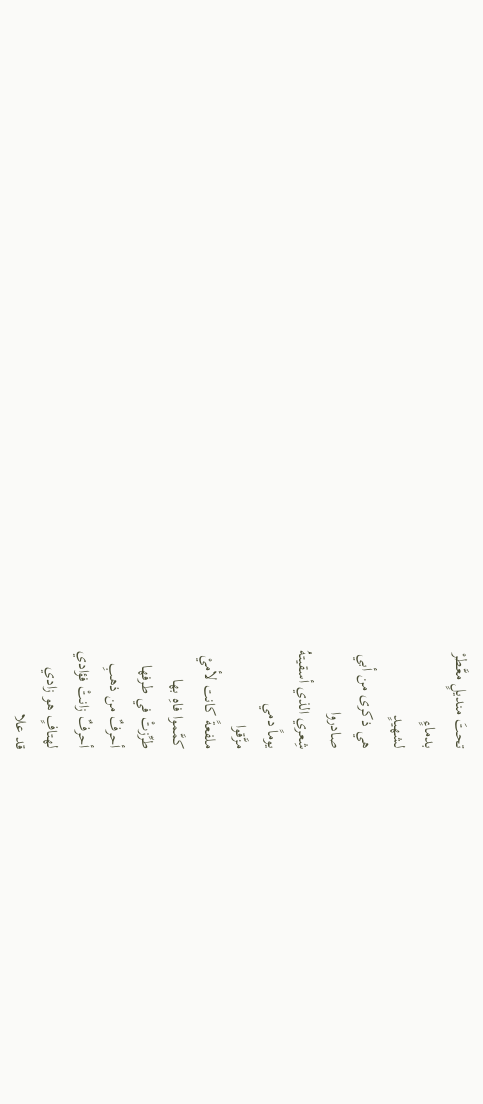تحتَ منديلٍ معَّطرْ
بدماءٍ
لشهيدٍ
هي ذكرى من أبي
صادروا
شِعري الذي أسقيتهُ
يوماً دمي
مزَّقوا
ملفعةً كانت لأميْ
كمَّموا فاهِ بها
طرِّزتْ في طرفها
أحرفٌ من ذهبِ
أحرفٌ زانتْ فؤادي
لهتافٍ هو زادي
قد علا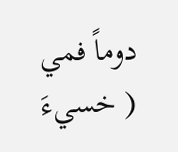دوماً فمي
( خسيءَ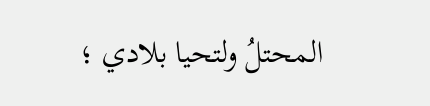المحتلُ ولتحيا بلادي ؛